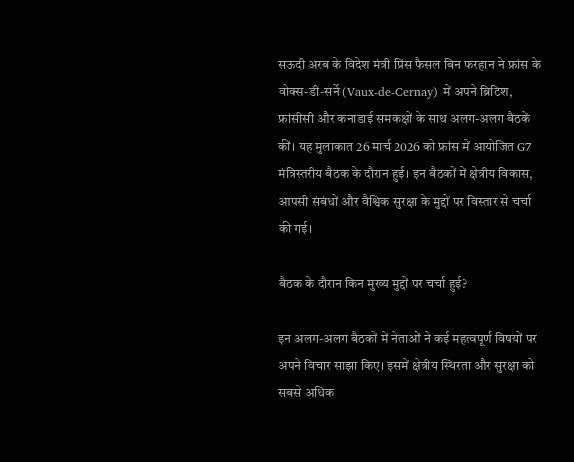सऊदी अरब के विदेश मंत्री प्रिंस फैसल बिन फरहान ने फ्रांस के वोक्स-डी-सर्ने (Vaux-de-Cernay) में अपने ब्रिटिश, फ्रांसीसी और कनाडाई समकक्षों के साथ अलग-अलग बैठकें कीं। यह मुलाकात 26 मार्च 2026 को फ्रांस में आयोजित G7 मंत्रिस्तरीय बैठक के दौरान हुई। इन बैठकों में क्षेत्रीय विकास, आपसी संबंधों और वैश्विक सुरक्षा के मुद्दों पर विस्तार से चर्चा की गई।

बैठक के दौरान किन मुख्य मुद्दों पर चर्चा हुई?

इन अलग-अलग बैठकों में नेताओं ने कई महत्वपूर्ण विषयों पर अपने विचार साझा किए। इसमें क्षेत्रीय स्थिरता और सुरक्षा को सबसे अधिक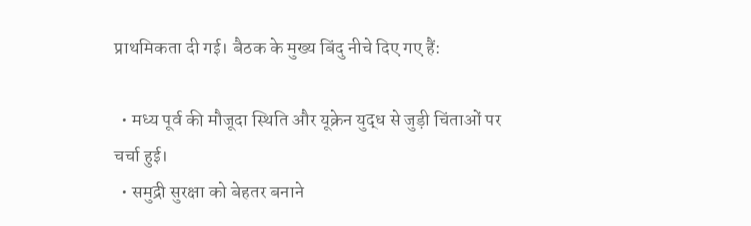प्राथमिकता दी गई। बैठक के मुख्य बिंदु नीचे दिए गए हैं:

  • मध्य पूर्व की मौजूदा स्थिति और यूक्रेन युद्ध से जुड़ी चिंताओं पर चर्चा हुई।
  • समुद्री सुरक्षा को बेहतर बनाने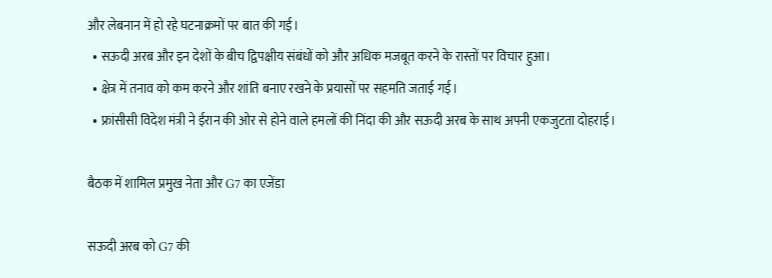और लेबनान में हो रहे घटनाक्रमों पर बात की गई।
  • सऊदी अरब और इन देशों के बीच द्विपक्षीय संबंधों को और अधिक मजबूत करने के रास्तों पर विचार हुआ।
  • क्षेत्र में तनाव को कम करने और शांति बनाए रखने के प्रयासों पर सहमति जताई गई।
  • फ्रांसीसी विदेश मंत्री ने ईरान की ओर से होने वाले हमलों की निंदा की और सऊदी अरब के साथ अपनी एकजुटता दोहराई।

बैठक में शामिल प्रमुख नेता और G7 का एजेंडा

सऊदी अरब को G7 की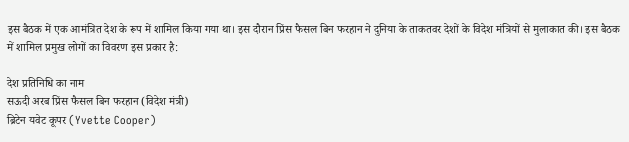इस बैठक में एक आमंत्रित देश के रूप में शामिल किया गया था। इस दौरान प्रिंस फैसल बिन फरहान ने दुनिया के ताकतवर देशों के विदेश मंत्रियों से मुलाकात की। इस बैठक में शामिल प्रमुख लोगों का विवरण इस प्रकार है:

देश प्रतिनिधि का नाम
सऊदी अरब प्रिंस फैसल बिन फरहान (विदेश मंत्री)
ब्रिटेन यवेट कूपर (Yvette Cooper)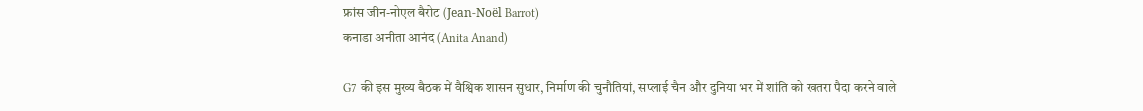फ्रांस जीन-नोएल बैरोट (Jean-Noël Barrot)
कनाडा अनीता आनंद (Anita Anand)

G7 की इस मुख्य बैठक में वैश्विक शासन सुधार, निर्माण की चुनौतियां, सप्लाई चैन और दुनिया भर में शांति को खतरा पैदा करने वाले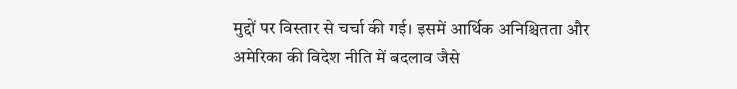मुद्दों पर विस्तार से चर्चा की गई। इसमें आर्थिक अनिश्चितता और अमेरिका की विदेश नीति में बदलाव जैसे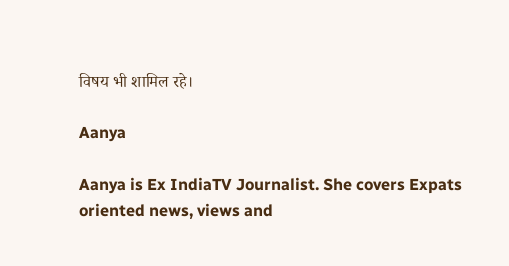विषय भी शामिल रहे।

Aanya

Aanya is Ex IndiaTV Journalist. She covers Expats oriented news, views and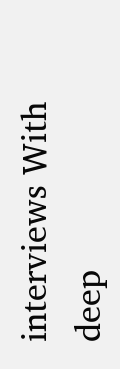interviews With deep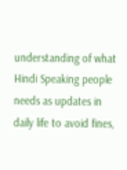understanding of what Hindi Speaking people needs as updates in daily life to avoid fines,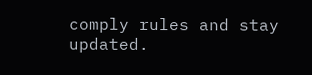comply rules and stay updated.